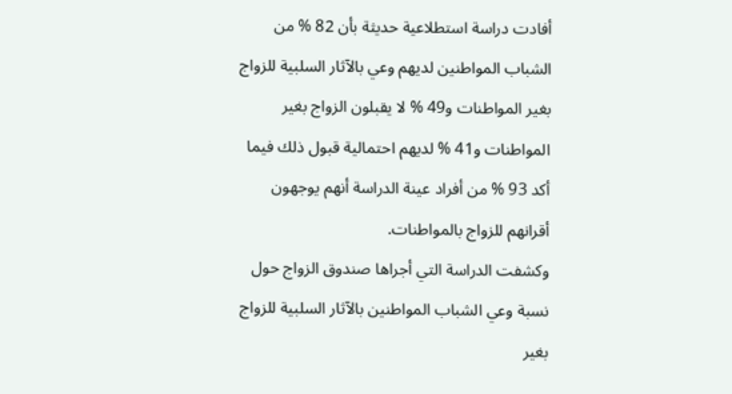أفادت دراسة استطلاعية حديثة بأن 82 % من الشباب المواطنين لديهم وعي بالآثار السلبية للزواج بغير المواطنات و49 % لا يقبلون الزواج بغير المواطنات و41 % لديهم احتمالية قبول ذلك فيما أكد 93 % من أفراد عينة الدراسة أنهم يوجهون أقرانهم للزواج بالمواطنات.
وكشفت الدراسة التي أجراها صندوق الزواج حول نسبة وعي الشباب المواطنين بالآثار السلبية للزواج بغير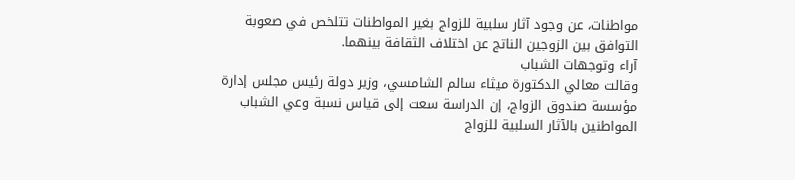مواطنات، عن وجود آثار سلبية للزواج بغير المواطنات تتلخص في صعوبة التوافق بين الزوجين الناتج عن اختلاف الثقافة بينهما.
آراء وتوجهات الشباب
وقالت معالي الدكتورة ميثاء سالم الشامسي، وزير دولة رئيس مجلس إدارة مؤسسة صندوق الزواج، إن الدراسة سعت إلى قياس نسبة وعي الشباب المواطنين بالآثار السلبية للزواج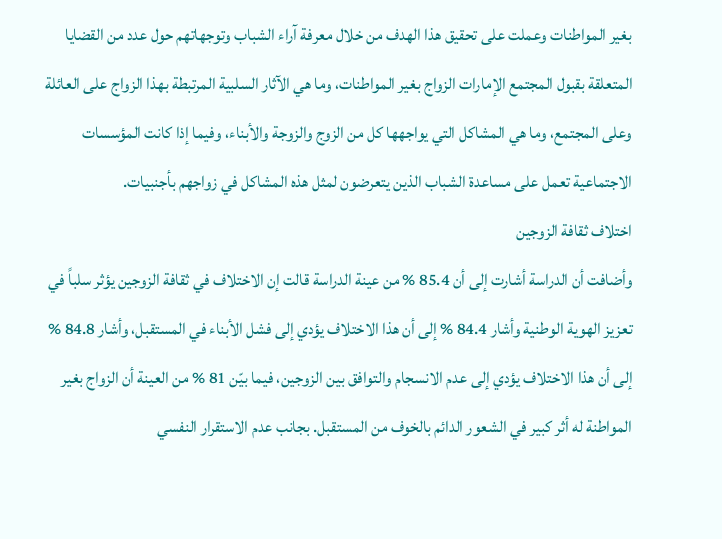بغير المواطنات وعملت على تحقيق هذا الهدف من خلال معرفة آراء الشباب وتوجهاتهم حول عدد من القضايا المتعلقة بقبول المجتمع الإمارات الزواج بغير المواطنات، وما هي الآثار السلبية المرتبطة بهذا الزواج على العائلة وعلى المجتمع، وما هي المشاكل التي يواجهها كل من الزوج والزوجة والأبناء، وفيما إذا كانت المؤسسات الاجتماعية تعمل على مساعدة الشباب الذين يتعرضون لمثل هذه المشاكل في زواجهم بأجنبيات.
اختلاف ثقافة الزوجين
وأضافت أن الدراسة أشارت إلى أن 85.4 % من عينة الدراسة قالت إن الاختلاف في ثقافة الزوجين يؤثر سلباً في تعزيز الهوية الوطنية وأشار 84.4 % إلى أن هذا الاختلاف يؤدي إلى فشل الأبناء في المستقبل، وأشار 84.8 % إلى أن هذا الاختلاف يؤدي إلى عدم الانسجام والتوافق بين الزوجين، فيما بيّن 81 % من العينة أن الزواج بغير المواطنة له أثر كبير في الشعور الدائم بالخوف من المستقبل. بجانب عدم الاستقرار النفسي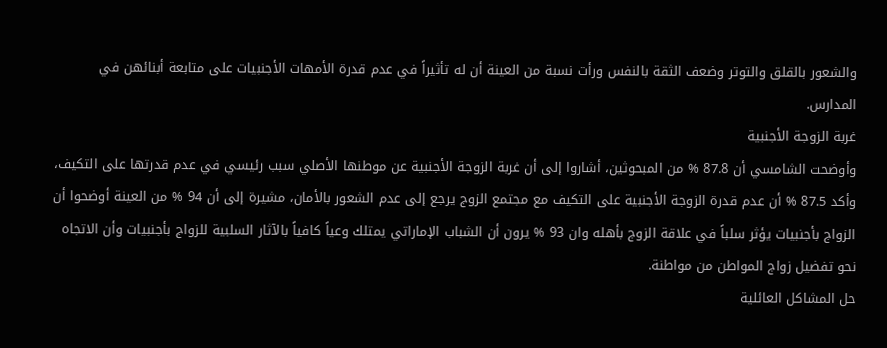والشعور بالقلق والتوتر وضعف الثقة بالنفس ورأت نسبة من العينة أن له تأثيراً في عدم قدرة الأمهات الأجنبيات على متابعة أبنائهن في المدارس.
غربة الزوجة الأجنبية
وأوضحت الشامسي أن 87.8 % من المبحوثين، أشاروا إلى أن غربة الزوجة الأجنبية عن موطنها الأصلي سبب رئيسي في عدم قدرتها على التكيف، وأكد 87.5 % أن عدم قدرة الزوجة الأجنبية على التكيف مع مجتمع الزوج يرجع إلى عدم الشعور بالأمان، مشيرة إلى أن 94 % من العينة أوضحوا أن الزواج بأجنبيات يؤثر سلباً في علاقة الزوج بأهله وان 93 % يرون أن الشباب الإماراتي يمتلك وعياً كافياً بالآثار السلبية للزواج بأجنبيات وأن الاتجاه نحو تفضيل زواج المواطن من مواطنة.
حل المشاكل العائلية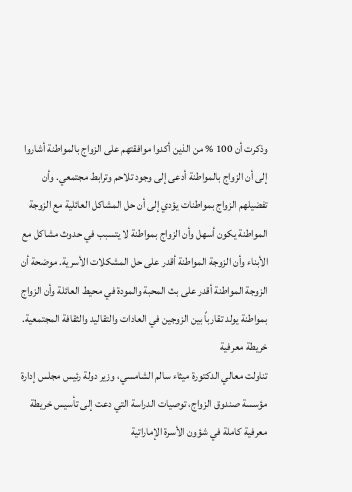وذكرت أن 100 % من الذين أكدوا موافقتهم على الزواج بالمواطنة أشاروا إلى أن الزواج بالمواطنة أدعى إلى وجود تلاحم وترابط مجتمعي. وأن تفضيلهم الزواج بمواطنات يؤدي إلى أن حل المشاكل العائلية مع الزوجة المواطنة يكون أسهل وأن الزواج بمواطنة لا يتسبب في حدوث مشاكل مع الأبناء وأن الزوجة المواطنة أقدر على حل المشكلات الأسرية. موضحة أن الزوجة المواطنة أقدر على بث المحبة والمودة في محيط العائلة وأن الزواج بمواطنة يولد تقارباً بين الزوجين في العادات والتقاليد والثقافة المجتمعية.
خريطة معرفية
تناولت معالي الدكتورة ميثاء سالم الشامسي، وزير دولة رئيس مجلس إدارة مؤسسة صندوق الزواج، توصيات الدراسة التي دعت إلى تأسيس خريطة معرفية كاملة في شؤون الأسرة الإماراتية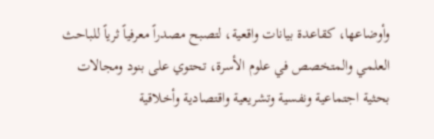وأوضاعها، كقاعدة بيانات واقعية، لتصبح مصدراً معرفياً ثرياً للباحث العلمي والمتخصص في علوم الأسرة، تحتوي على بنود ومجالات بحثية اجتماعية ونفسية وتشريعية واقتصادية وأخلاقية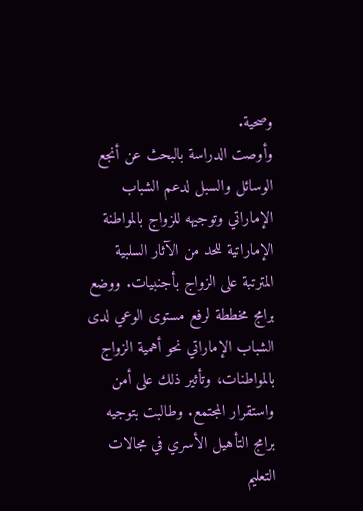وصحية.
وأوصت الدراسة بالبحث عن أنجع الوسائل والسبل لدعم الشباب الإماراتي وتوجيهه للزواج بالمواطنة الإماراتية للحد من الآثار السلبية المترتبة على الزواج بأجنبيات. ووضع برامج مخططة لرفع مستوى الوعي لدى الشباب الإماراتي نحو أهمية الزواج بالمواطنات، وتأثير ذلك على أمن واستقرار المجتمع. وطالبت بتوجيه برامج التأهيل الأسري في مجالات التعليم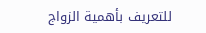للتعريف بأهمية الزواج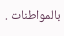بالمواطنات .